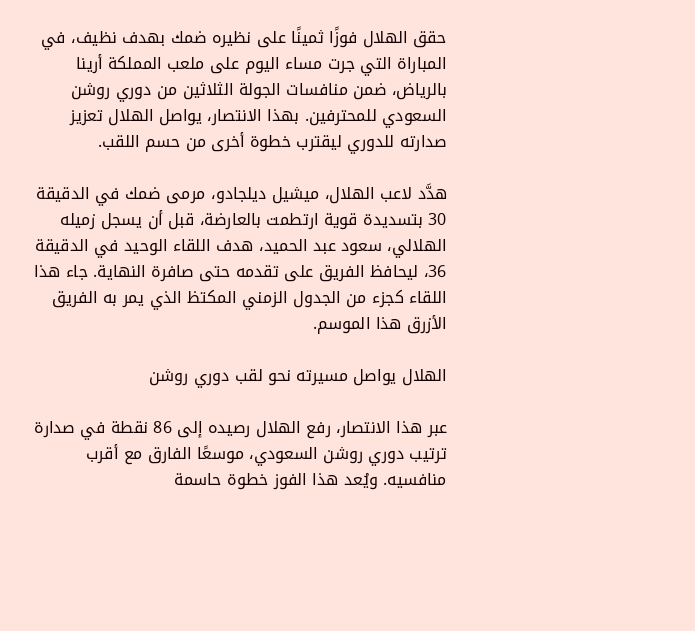حقق الهلال فوزًا ثمينًا على نظيره ضمك بهدف نظيف، في المباراة التي جرت مساء اليوم على ملعب المملكة أرينا بالرياض، ضمن منافسات الجولة الثلاثين من دوري روشن السعودي للمحترفين. بهذا الانتصار، يواصل الهلال تعزيز صدارته للدوري ليقترب خطوة أخرى من حسم اللقب.

هدَّد لاعب الهلال، ميشيل ديلجادو، مرمى ضمك في الدقيقة 30 بتسديدة قوية ارتطمت بالعارضة، قبل أن يسجل زميله الهلالي، سعود عبد الحميد، هدف اللقاء الوحيد في الدقيقة 36، ليحافظ الفريق على تقدمه حتى صافرة النهاية. جاء هذا اللقاء كجزء من الجدول الزمني المكتظ الذي يمر به الفريق الأزرق هذا الموسم.

الهلال يواصل مسيرته نحو لقب دوري روشن

عبر هذا الانتصار، رفع الهلال رصيده إلى 86 نقطة في صدارة ترتيب دوري روشن السعودي، موسعًا الفارق مع أقرب منافسيه. ويُعد هذا الفوز خطوة حاسمة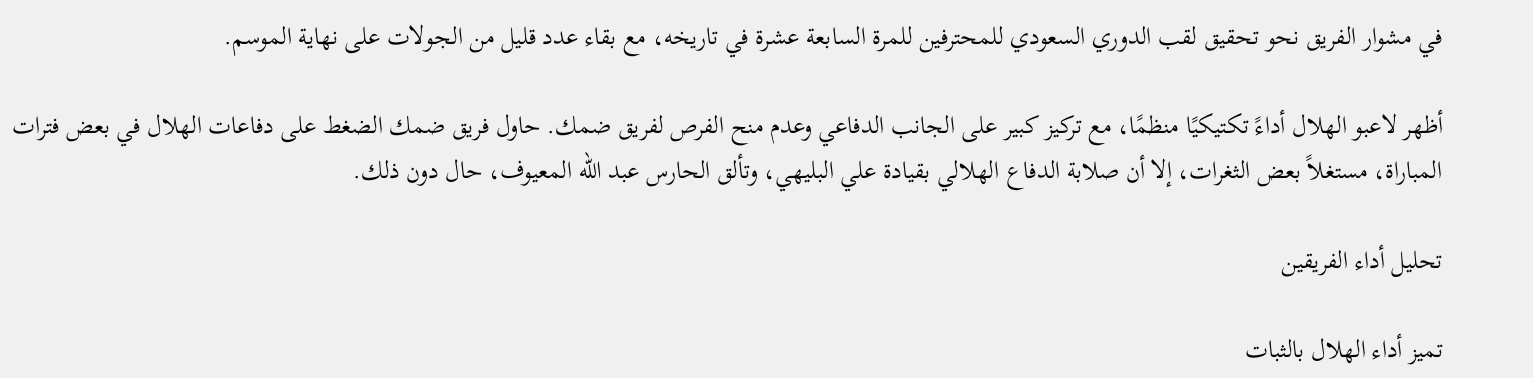في مشوار الفريق نحو تحقيق لقب الدوري السعودي للمحترفين للمرة السابعة عشرة في تاريخه، مع بقاء عدد قليل من الجولات على نهاية الموسم.

أظهر لاعبو الهلال أداءً تكتيكيًا منظمًا، مع تركيز كبير على الجانب الدفاعي وعدم منح الفرص لفريق ضمك. حاول فريق ضمك الضغط على دفاعات الهلال في بعض فترات المباراة، مستغلاً بعض الثغرات، إلا أن صلابة الدفاع الهلالي بقيادة علي البليهي، وتألق الحارس عبد الله المعيوف، حال دون ذلك.

تحليل أداء الفريقين

تميز أداء الهلال بالثبات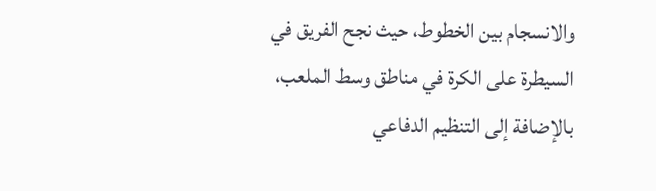والانسجام بين الخطوط، حيث نجح الفريق في السيطرة على الكرة في مناطق وسط الملعب، بالإضافة إلى التنظيم الدفاعي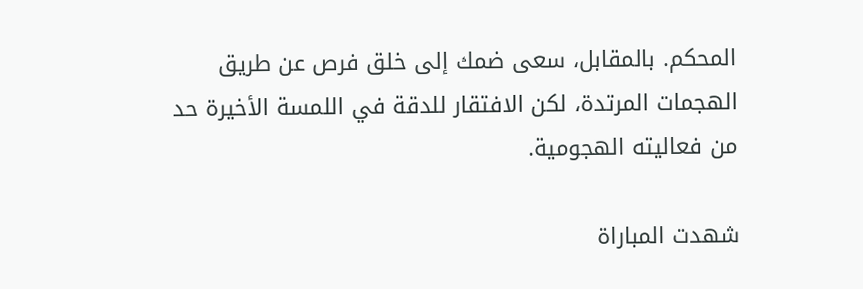المحكم. بالمقابل، سعى ضمك إلى خلق فرص عن طريق الهجمات المرتدة، لكن الافتقار للدقة في اللمسة الأخيرة حد من فعاليته الهجومية.

شهدت المباراة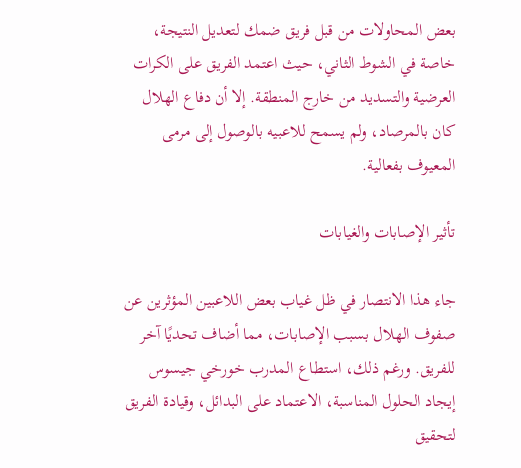بعض المحاولات من قبل فريق ضمك لتعديل النتيجة، خاصة في الشوط الثاني، حيث اعتمد الفريق على الكرات العرضية والتسديد من خارج المنطقة. إلا أن دفاع الهلال كان بالمرصاد، ولم يسمح للاعبيه بالوصول إلى مرمى المعيوف بفعالية.

تأثير الإصابات والغيابات

جاء هذا الانتصار في ظل غياب بعض اللاعبين المؤثرين عن صفوف الهلال بسبب الإصابات، مما أضاف تحديًا آخر للفريق. ورغم ذلك، استطاع المدرب خورخي جيسوس إيجاد الحلول المناسبة، الاعتماد على البدائل، وقيادة الفريق لتحقيق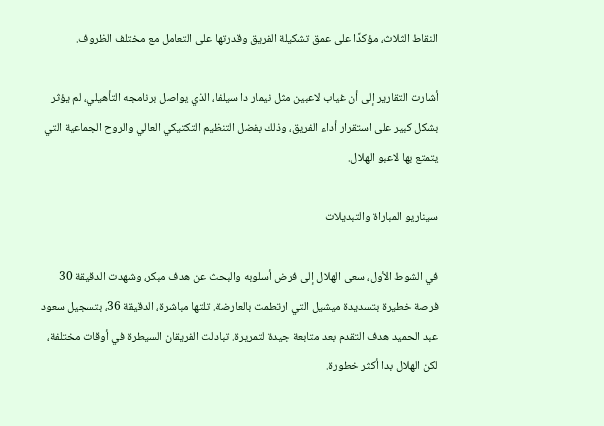النقاط الثلاث، مؤكدًا على عمق تشكيلة الفريق وقدرتها على التعامل مع مختلف الظروف.

أشارت التقارير إلى أن غياب لاعبين مثل نيمار دا سيلفا، الذي يواصل برنامجه التأهيلي، لم يؤثر بشكل كبير على استقرار أداء الفريق، وذلك بفضل التنظيم التكتيكي العالي والروح الجماعية التي يتمتع بها لاعبو الهلال.

سيناريو المباراة والتبديلات

في الشوط الأول، سعى الهلال إلى فرض أسلوبه والبحث عن هدف مبكر، وشهدت الدقيقة 30 فرصة خطيرة بتسديدة ميشيل التي ارتطمت بالعارضة. تلتها مباشرة، الدقيقة 36، بتسجيل سعود عبد الحميد هدف التقدم بعد متابعة جيدة لتمريرة. تبادلت الفريقان السيطرة في أوقات مختلفة، لكن الهلال بدا أكثر خطورة.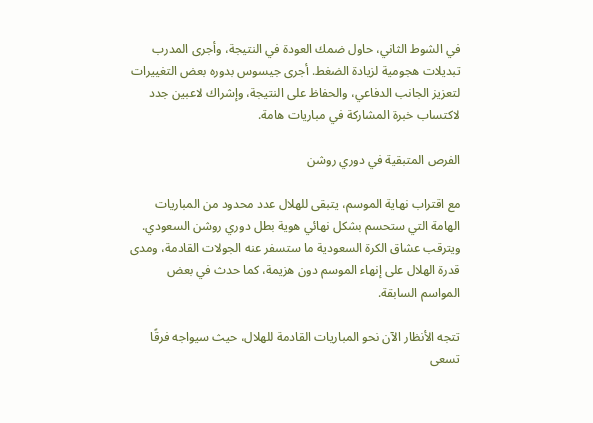في الشوط الثاني، حاول ضمك العودة في النتيجة، وأجرى المدرب تبديلات هجومية لزيادة الضغط. أجرى جيسوس بدوره بعض التغييرات لتعزيز الجانب الدفاعي، والحفاظ على النتيجة، وإشراك لاعبين جدد لاكتساب خبرة المشاركة في مباريات هامة.

الفرص المتبقية في دوري روشن

مع اقتراب نهاية الموسم، يتبقى للهلال عدد محدود من المباريات الهامة التي ستحسم بشكل نهائي هوية بطل دوري روشن السعودي. ويترقب عشاق الكرة السعودية ما ستسفر عنه الجولات القادمة، ومدى قدرة الهلال على إنهاء الموسم دون هزيمة، كما حدث في بعض المواسم السابقة.

تتجه الأنظار الآن نحو المباريات القادمة للهلال، حيث سيواجه فرقًا تسعى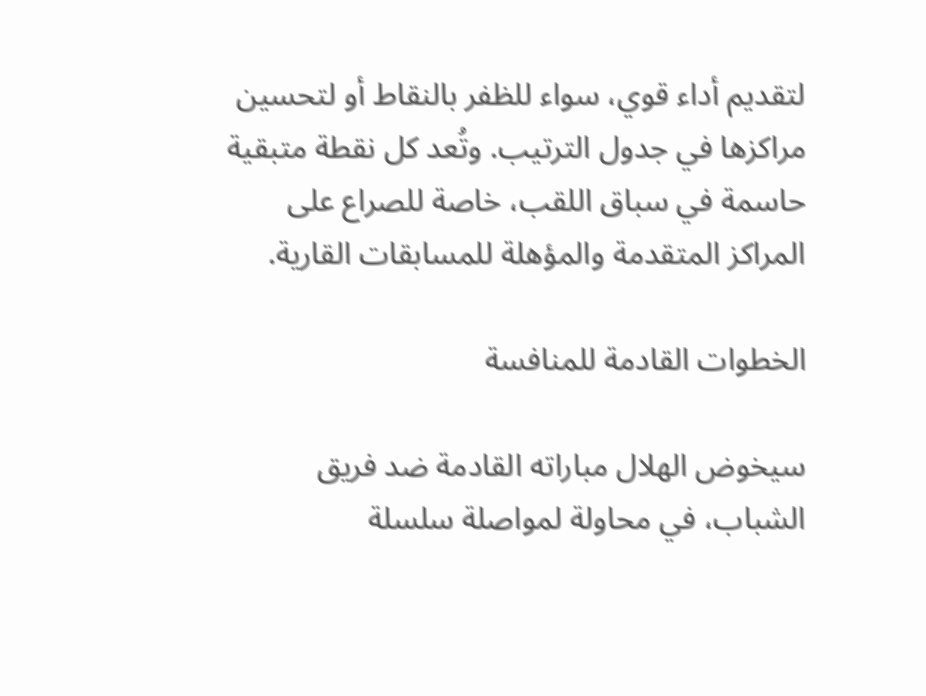لتقديم أداء قوي، سواء للظفر بالنقاط أو لتحسين مراكزها في جدول الترتيب. وتُعد كل نقطة متبقية حاسمة في سباق اللقب، خاصة للصراع على المراكز المتقدمة والمؤهلة للمسابقات القارية.

الخطوات القادمة للمنافسة

سيخوض الهلال مباراته القادمة ضد فريق الشباب، في محاولة لمواصلة سلسلة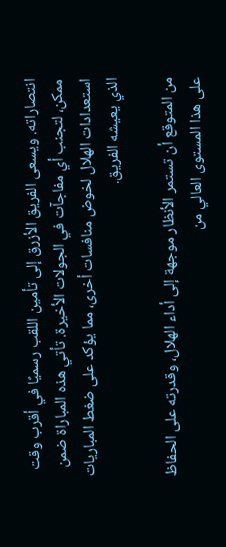انتصاراته. ويسعى الفريق الأزرق إلى تأمين اللقب رسميًا في أقرب وقت ممكن، لتجنب أي مفاجآت في الجولات الأخيرة. تأتي هذه المباراة ضمن استعدادات الهلال لخوض منافسات أخرى، مما يؤكد على ضغط المباريات الذي يعيشه الفريق.

من المتوقع أن تستمر الأنظار موجهة إلى أداء الهلال، وقدرته على الحفاظ على هذا المستوى العالي من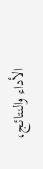الأداء والنتائج،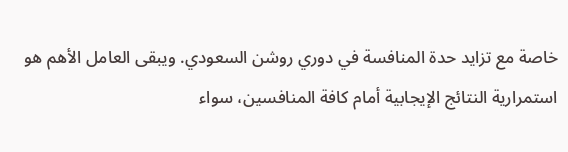خاصة مع تزايد حدة المنافسة في دوري روشن السعودي. ويبقى العامل الأهم هو استمرارية النتائج الإيجابية أمام كافة المنافسين، سواء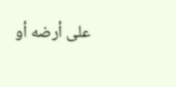على أرضه أو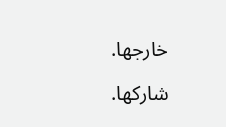خارجها.

شاركها.